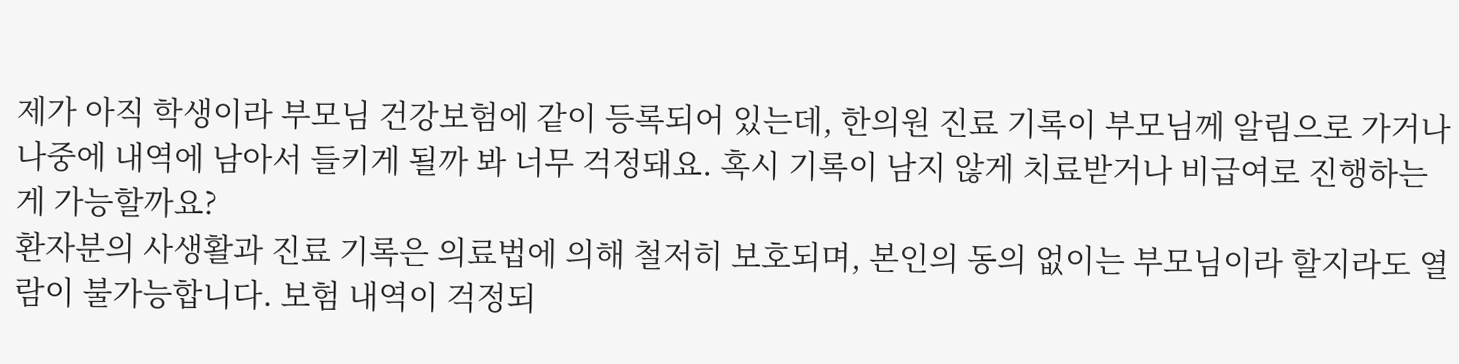제가 아직 학생이라 부모님 건강보험에 같이 등록되어 있는데, 한의원 진료 기록이 부모님께 알림으로 가거나 나중에 내역에 남아서 들키게 될까 봐 너무 걱정돼요. 혹시 기록이 남지 않게 치료받거나 비급여로 진행하는 게 가능할까요?
환자분의 사생활과 진료 기록은 의료법에 의해 철저히 보호되며, 본인의 동의 없이는 부모님이라 할지라도 열람이 불가능합니다. 보험 내역이 걱정되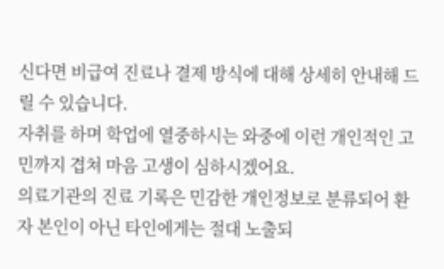신다면 비급여 진료나 결제 방식에 대해 상세히 안내해 드릴 수 있습니다.
자취를 하며 학업에 열중하시는 와중에 이런 개인적인 고민까지 겹쳐 마음 고생이 심하시겠어요.
의료기관의 진료 기록은 민감한 개인정보로 분류되어 환자 본인이 아닌 타인에게는 절대 노출되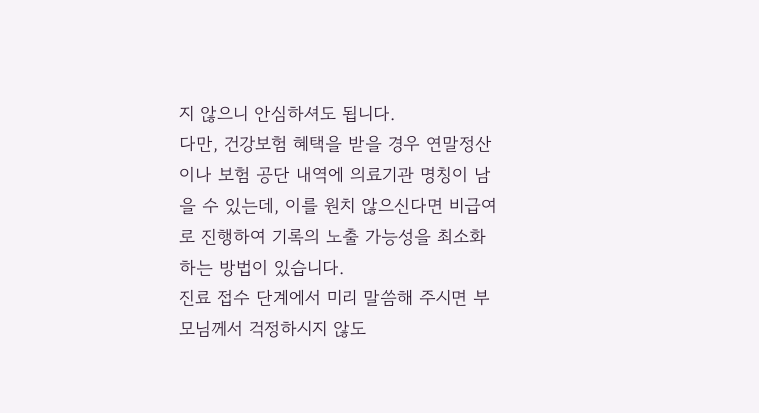지 않으니 안심하셔도 됩니다.
다만, 건강보험 혜택을 받을 경우 연말정산이나 보험 공단 내역에 의료기관 명칭이 남을 수 있는데, 이를 원치 않으신다면 비급여로 진행하여 기록의 노출 가능성을 최소화하는 방법이 있습니다.
진료 접수 단계에서 미리 말씀해 주시면 부모님께서 걱정하시지 않도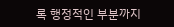록 행정적인 부분까지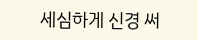세심하게 신경 써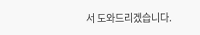서 도와드리겠습니다.